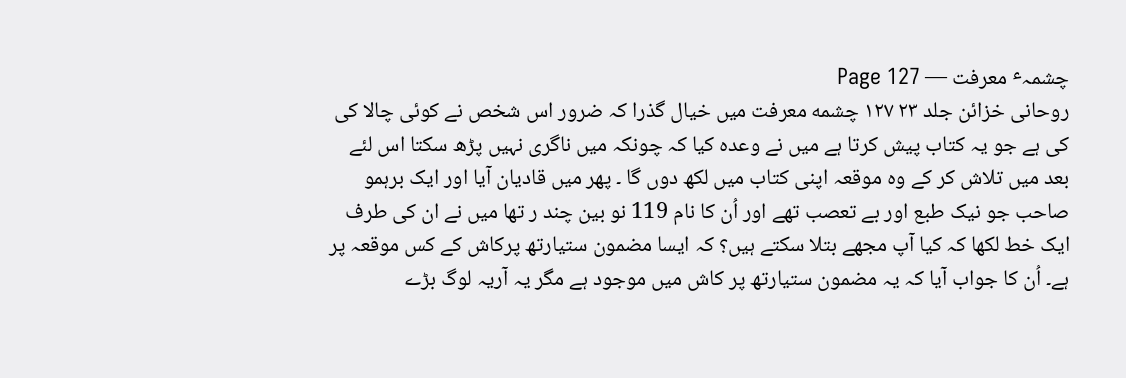چشمہٴ معرفت — Page 127
روحانی خزائن جلد ۲۳ ۱۲۷ چشمه معرفت میں خیال گذرا کہ ضرور اس شخص نے کوئی چالا کی کی ہے جو یہ کتاب پیش کرتا ہے میں نے وعدہ کیا کہ چونکہ میں ناگری نہیں پڑھ سکتا اس لئے بعد میں تلاش کر کے وہ موقعہ اپنی کتاب میں لکھ دوں گا ۔ پھر میں قادیان آیا اور ایک برہمو صاحب جو نیک طبع اور بے تعصب تھے اور اُن کا نام 119 نو بین چند ر تھا میں نے ان کی طرف ایک خط لکھا کہ کیا آپ مجھے بتلا سکتے ہیں؟ کہ ایسا مضمون ستیارتھ پرکاش کے کس موقعہ پر ہے۔ اُن کا جواب آیا کہ یہ مضمون ستیارتھ پر کاش میں موجود ہے مگر یہ آریہ لوگ بڑے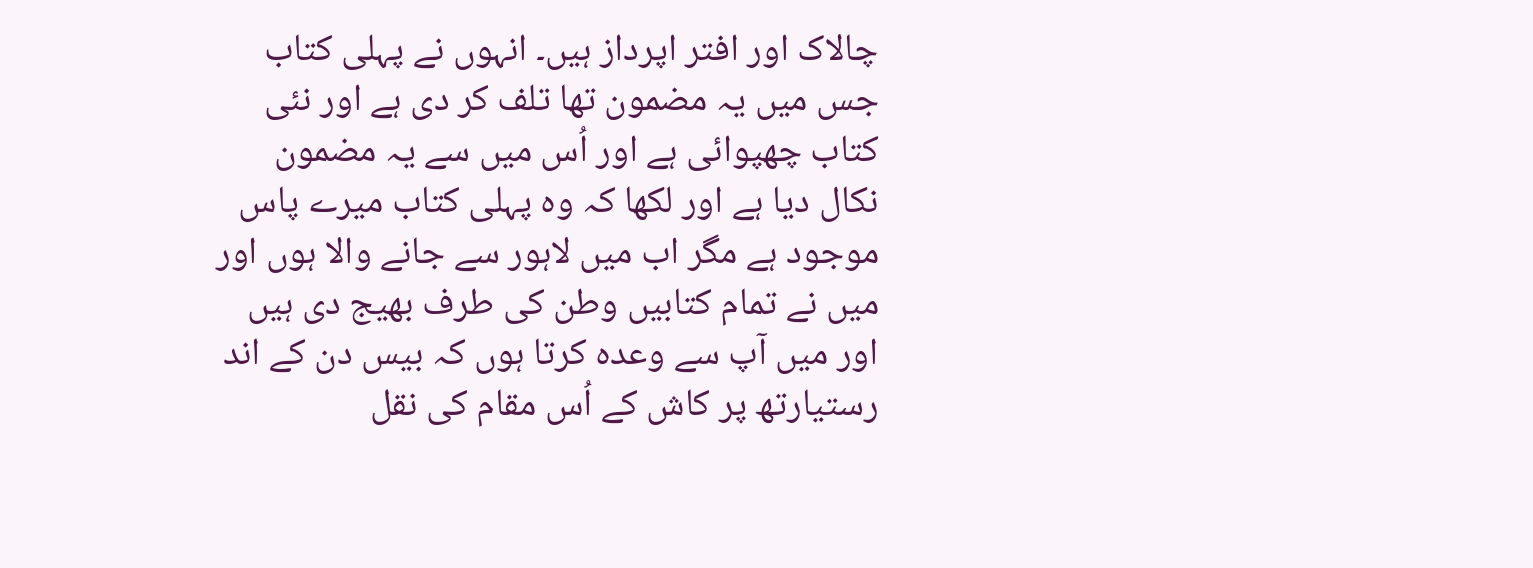چالاک اور افتر اپرداز ہیں۔ انہوں نے پہلی کتاب جس میں یہ مضمون تھا تلف کر دی ہے اور نئی کتاب چھپوائی ہے اور اُس میں سے یہ مضمون نکال دیا ہے اور لکھا کہ وہ پہلی کتاب میرے پاس موجود ہے مگر اب میں لاہور سے جانے والا ہوں اور میں نے تمام کتابیں وطن کی طرف بھیج دی ہیں اور میں آپ سے وعدہ کرتا ہوں کہ بیس دن کے اند رستیارتھ پر کاش کے اُس مقام کی نقل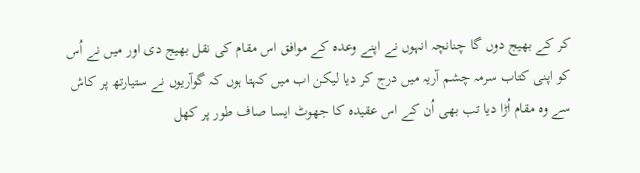کر کے بھیج دوں گا چنانچہ انہوں نے اپنے وعدہ کے موافق اس مقام کی نقل بھیج دی اور میں نے اُس کو اپنی کتاب سرمہ چشم آریہ میں درج کر دیا لیکن اب میں کہتا ہوں کہ گوآریوں نے ستیارتھ پر کاش سے وہ مقام اُڑا دیا تب بھی اُن کے اس عقیدہ کا جھوٹ ایسا صاف طور پر کھل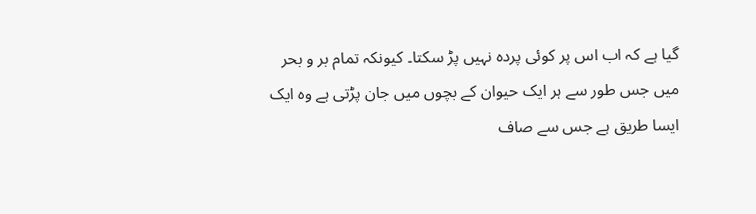گیا ہے کہ اب اس پر کوئی پردہ نہیں پڑ سکتا۔ کیونکہ تمام بر و بحر میں جس طور سے ہر ایک حیوان کے بچوں میں جان پڑتی ہے وہ ایک ایسا طریق ہے جس سے صاف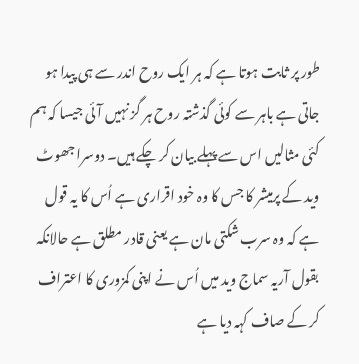طور پر ثابت ہوتا ہے کہ ہر ایک روح اندر سے ہی پیدا ہو جاتی ہے باہر سے کوئی گذشتہ روح ہر گز نہیں آئی جیسا کہ ہم کئی مثالیں اس سے پہلے بیان کر چکے ہیں۔ دوسرا جھوٹ وید کے پرمیشر کا جس کا وہ خود اقراری ہے اُس کا یہ قول ہے کہ وہ سرب شکتی مان ہے یعنی قادر مطلق ہے حالانکہ بقول آریہ سماج وید میں اُس نے اپنی کمزوری کا اعتراف کر کے صاف کہہ دیا ہے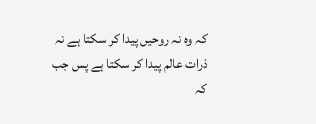کہ وہ نہ روحیں پیدا کر سکتا ہے نہ ذرات عالم پیدا کر سکتا ہے پس جب کہ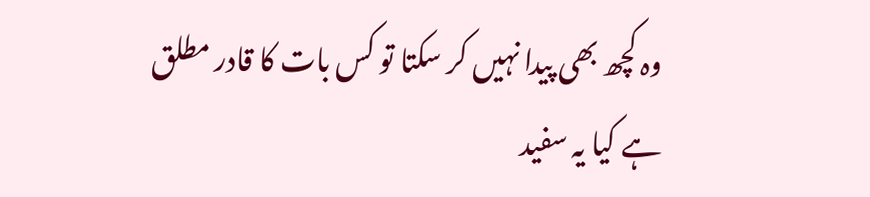وہ کچھ بھی پیدا نہیں کر سکتا تو کس بات کا قادر مطلق ہے کیا یہ سفید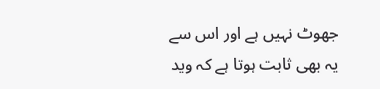جھوٹ نہیں ہے اور اس سے یہ بھی ثابت ہوتا ہے کہ وید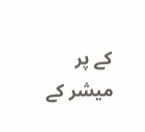کے پر میشر کے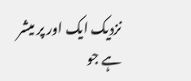نزدیک ایک اور پر میشر ہے جو